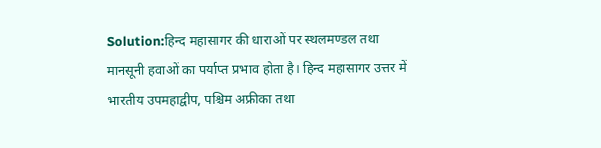Solution:हिन्द महासागर की धाराओं पर स्थलमण्डल तथा मानसूनी हवाओं का पर्याप्त प्रभाव होता है। हिन्द महासागर उत्तर में भारतीय उपमहाद्वीप, पश्चिम अफ्रीका तथा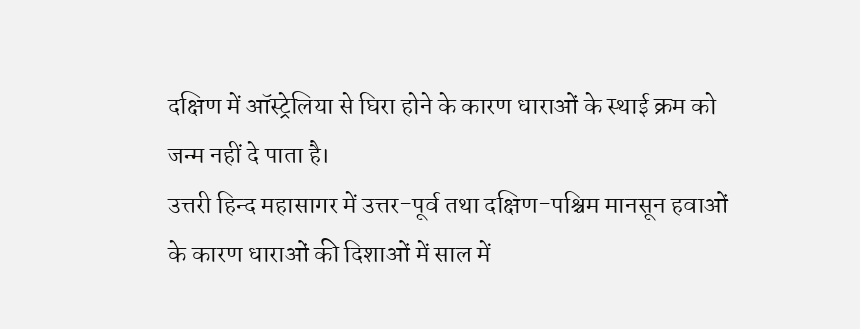दक्षिण में ऑस्ट्रेलिया से घिरा होने के कारण धाराओं के स्थाई क्रम को जन्म नहीं दे पाता है।
उत्तरी हिन्द महासागर में उत्तर-पूर्व तथा दक्षिण-पश्चिम मानसून हवाओं के कारण धाराओं की दिशाओं में साल में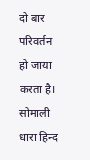दो बार परिवर्तन हो जाया करता है। सोमाली धारा हिन्द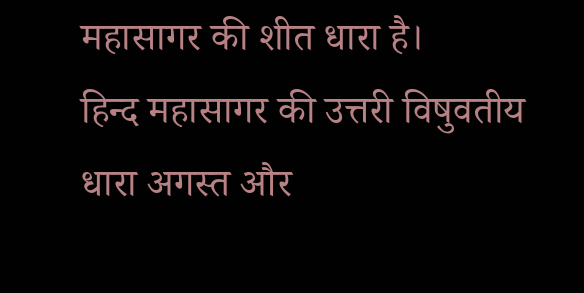महासागर की शीत धारा है।
हिन्द महासागर की उत्तरी विषुवतीय धारा अगस्त और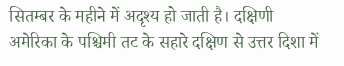सितम्बर के महीने में अदृश्य हो जाती है। दक्षिणी अमेरिका के पश्चिमी तट के सहारे दक्षिण से उत्तर दिशा में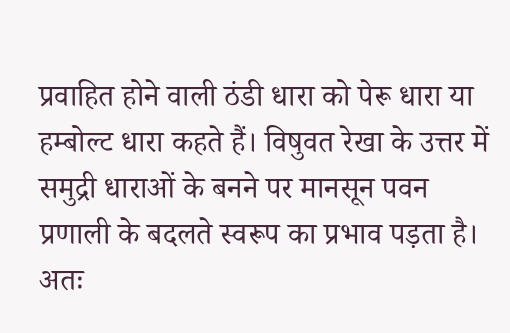प्रवाहित होने वाली ठंडी धारा को पेरू धारा या हम्बोल्ट धारा कहते हैं। विषुवत रेखा के उत्तर में समुद्री धाराओं के बनने पर मानसून पवन प्रणाली के बदलते स्वरूप का प्रभाव पड़ता है।
अतः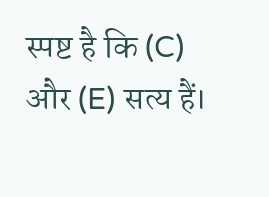स्पष्ट है कि (C) और (E) सत्य हैं।